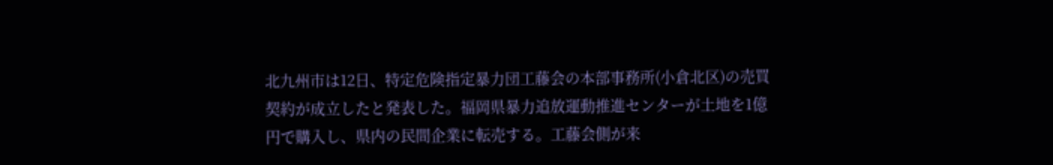北九州市は12日、特定危険指定暴力団工藤会の本部事務所(小倉北区)の売買契約が成立したと発表した。福岡県暴力追放運動推進センターが土地を1億円で購入し、県内の民間企業に転売する。工藤会側が来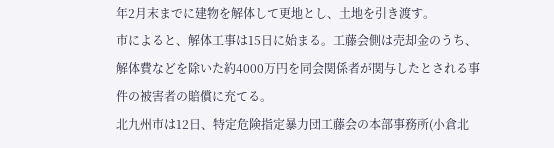年2月末までに建物を解体して更地とし、土地を引き渡す。
市によると、解体工事は15日に始まる。工藤会側は売却金のうち、解体費などを除いた約4000万円を同会関係者が関与したとされる事件の被害者の賠償に充てる。
北九州市は12日、特定危険指定暴力団工藤会の本部事務所(小倉北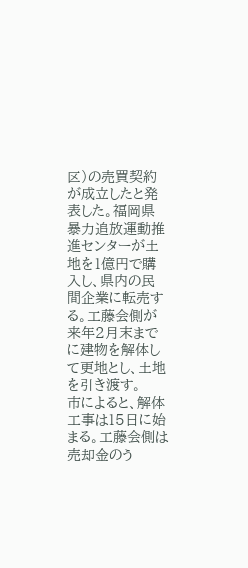区)の売買契約が成立したと発表した。福岡県暴力追放運動推進センターが土地を1億円で購入し、県内の民間企業に転売する。工藤会側が来年2月末までに建物を解体して更地とし、土地を引き渡す。
市によると、解体工事は15日に始まる。工藤会側は売却金のう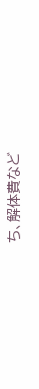ち、解体費など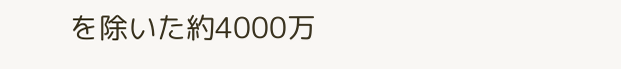を除いた約4000万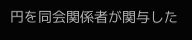円を同会関係者が関与した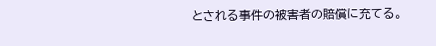とされる事件の被害者の賠償に充てる。